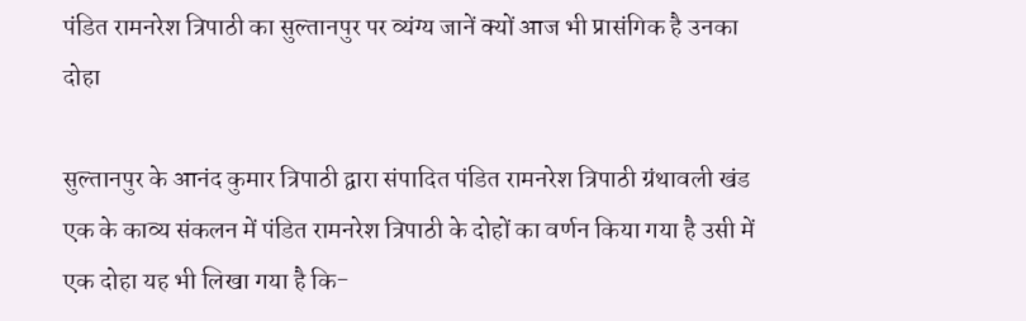पंडित रामनरेश त्रिपाठी का सुल्तानपुर पर व्यंग्य जानें क्यों आज भी प्रासंगिक है उनका दोहा

सुल्तानपुर के आनंद कुमार त्रिपाठी द्वारा संपादित पंडित रामनरेश त्रिपाठी ग्रंथावली खंड एक के काव्य संकलन में पंडित रामनरेश त्रिपाठी के दोहों का वर्णन किया गया है उसी में एक दोहा यह भी लिखा गया है कि-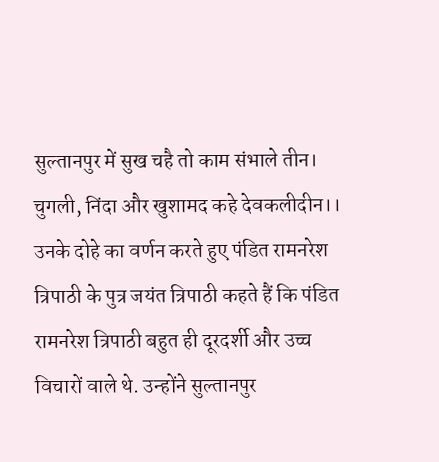सुल्तानपुर में सुख चहै तो काम संभाले तीन। चुगली, निंदा और खुशामद कहे देवकलीदीन।। उनके दोहे का वर्णन करते हुए पंडित रामनरेश त्रिपाठी के पुत्र जयंत त्रिपाठी कहते हैं कि पंडित रामनरेश त्रिपाठी बहुत ही दूरदर्शी और उच्च विचारों वाले थे. उन्होंने सुल्तानपुर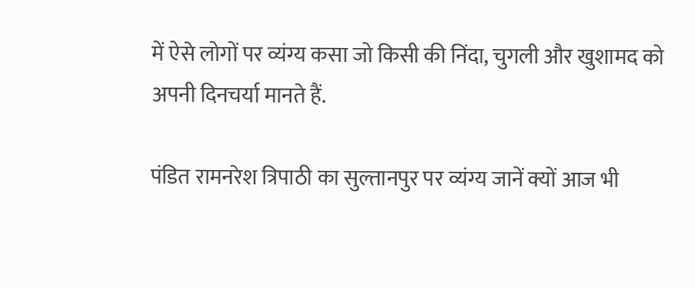में ऐसे लोगों पर व्यंग्य कसा जो किसी की निंदा, चुगली और खुशामद को अपनी दिनचर्या मानते हैं.

पंडित रामनरेश त्रिपाठी का सुल्तानपुर पर व्यंग्य जानें क्यों आज भी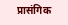प्रासंगिक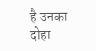है उनका दोहा